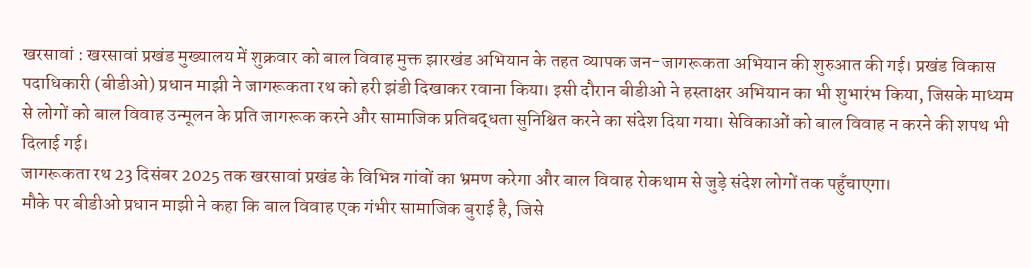खरसावां : खरसावां प्रखंड मुख्यालय में शुक्रवार को बाल विवाह मुक्त झारखंड अभियान के तहत व्यापक जन-जागरूकता अभियान की शुरुआत की गई। प्रखंड विकास पदाधिकारी (बीडीओ) प्रधान माझी ने जागरूकता रथ को हरी झंडी दिखाकर रवाना किया। इसी दौरान बीडीओ ने हस्ताक्षर अभियान का भी शुभारंभ किया, जिसके माध्यम से लोगों को बाल विवाह उन्मूलन के प्रति जागरूक करने और सामाजिक प्रतिबद्धता सुनिश्चित करने का संदेश दिया गया। सेविकाओं को बाल विवाह न करने की शपथ भी दिलाई गई।
जागरूकता रथ 23 दिसंबर 2025 तक खरसावां प्रखंड के विभिन्न गांवों का भ्रमण करेगा और बाल विवाह रोकथाम से जुड़े संदेश लोगों तक पहुँचाएगा।
मौके पर बीडीओ प्रधान माझी ने कहा कि बाल विवाह एक गंभीर सामाजिक बुराई है, जिसे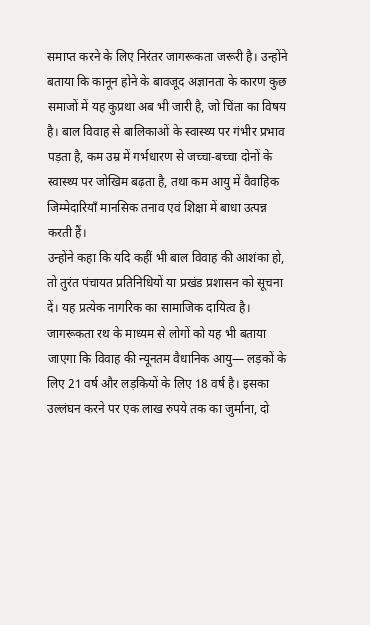समाप्त करने के लिए निरंतर जागरूकता जरूरी है। उन्होंने बताया कि कानून होने के बावजूद अज्ञानता के कारण कुछ समाजों में यह कुप्रथा अब भी जारी है, जो चिंता का विषय है। बाल विवाह से बालिकाओं के स्वास्थ्य पर गंभीर प्रभाव पड़ता है, कम उम्र में गर्भधारण से जच्चा-बच्चा दोनों के स्वास्थ्य पर जोखिम बढ़ता है, तथा कम आयु में वैवाहिक जिम्मेदारियाँ मानसिक तनाव एवं शिक्षा में बाधा उत्पन्न करती हैं।
उन्होंने कहा कि यदि कहीं भी बाल विवाह की आशंका हो, तो तुरंत पंचायत प्रतिनिधियों या प्रखंड प्रशासन को सूचना दें। यह प्रत्येक नागरिक का सामाजिक दायित्व है।
जागरूकता रथ के माध्यम से लोगों को यह भी बताया जाएगा कि विवाह की न्यूनतम वैधानिक आयु— लड़कों के लिए 21 वर्ष और लड़कियों के लिए 18 वर्ष है। इसका उल्लंघन करने पर एक लाख रुपये तक का जुर्माना, दो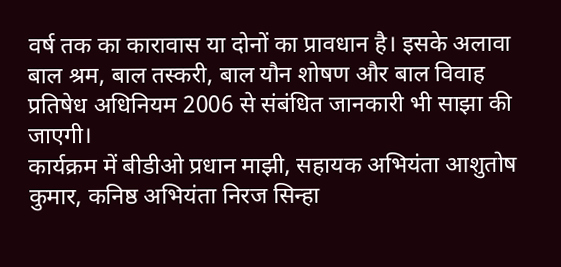वर्ष तक का कारावास या दोनों का प्रावधान है। इसके अलावा बाल श्रम, बाल तस्करी, बाल यौन शोषण और बाल विवाह प्रतिषेध अधिनियम 2006 से संबंधित जानकारी भी साझा की जाएगी।
कार्यक्रम में बीडीओ प्रधान माझी, सहायक अभियंता आशुतोष कुमार, कनिष्ठ अभियंता निरज सिन्हा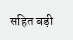सहित बड़ी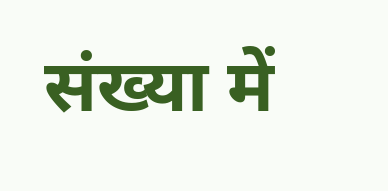संख्या में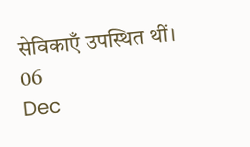सेविकाएँ उपस्थित थीं।
06
Dec